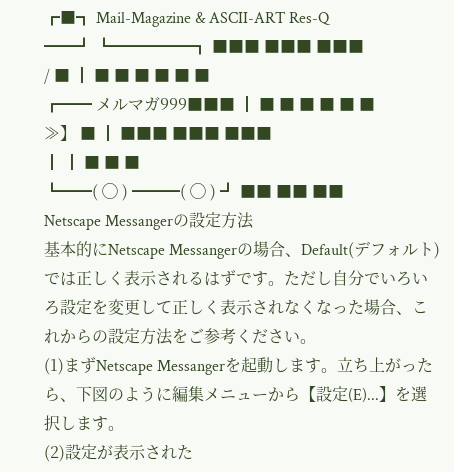┏■┓ Mail-Magazine & ASCII-ART Res-Q
━━┛ ┗━━━━━┓ ■■■ ■■■ ■■■
/ ■ ┃ ■ ■ ■ ■ ■ ■
┏━━ メルマガ999■■■ ┃ ■ ■ ■ ■ ■ ■
≫】 ■ ┃ ■■■ ■■■ ■■■
┃ ┃ ■ ■ ■
┗━━( ◯ ) ━━━( ◯ ) ┛ ■■ ■■ ■■
Netscape Messangerの設定方法
基本的にNetscape Messangerの場合、Default(デフォルト)では正しく表示されるはずです。ただし自分でいろいろ設定を変更して正しく表示されなくなった場合、これからの設定方法をご参考ください。
(1)まずNetscape Messangerを起動します。立ち上がったら、下図のように編集メニューから【設定(E)...】を選択します。
(2)設定が表示された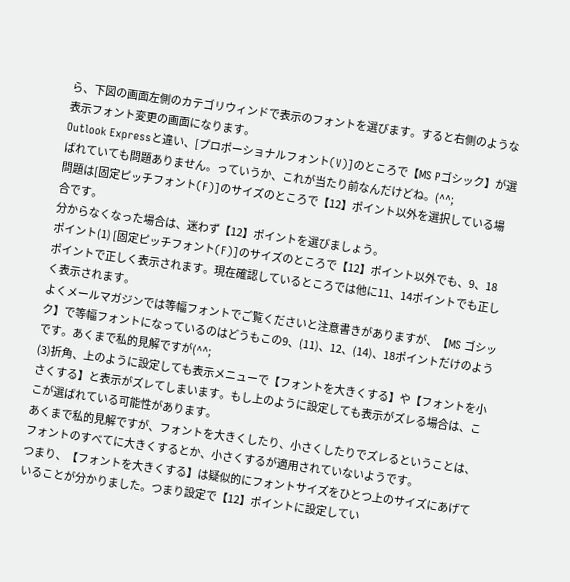ら、下図の画面左側のカテゴリウィンドで表示のフォントを選びます。すると右側のような表示フォント変更の画面になります。
Outlook Expressと違い、[プロポーショナルフォント(V)]のところで【MS Pゴシック】が選ばれていても問題ありません。っていうか、これが当たり前なんだけどね。(^^;
問題は[固定ピッチフォント(F)]のサイズのところで【12】ポイント以外を選択している場合です。
分からなくなった場合は、迷わず【12】ポイントを選びましょう。
ポイント(1) [固定ピッチフォント(F)]のサイズのところで【12】ポイント以外でも、9、18ポイントで正しく表示されます。現在確認しているところでは他に11、14ポイントでも正しく表示されます。
よくメールマガジンでは等幅フォントでご覧くださいと注意書きがありますが、【MS ゴシック】で等幅フォントになっているのはどうもこの9、(11)、12、(14)、18ポイントだけのようです。あくまで私的見解ですが(^^;
(3)折角、上のように設定しても表示メニューで【フォントを大きくする】や【フォントを小さくする】と表示がズレてしまいます。もし上のように設定しても表示がズレる場合は、ここが選ばれている可能性があります。
あくまで私的見解ですが、フォントを大きくしたり、小さくしたりでズレるということは、フォントのすべてに大きくするとか、小さくするが適用されていないようです。
つまり、【フォントを大きくする】は疑似的にフォントサイズをひとつ上のサイズにあげていることが分かりました。つまり設定で【12】ポイントに設定してい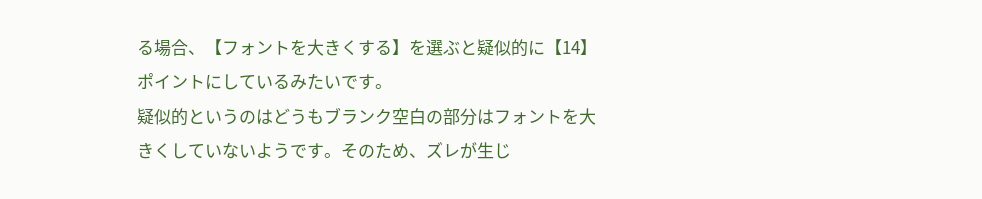る場合、【フォントを大きくする】を選ぶと疑似的に【14】ポイントにしているみたいです。
疑似的というのはどうもブランク空白の部分はフォントを大きくしていないようです。そのため、ズレが生じ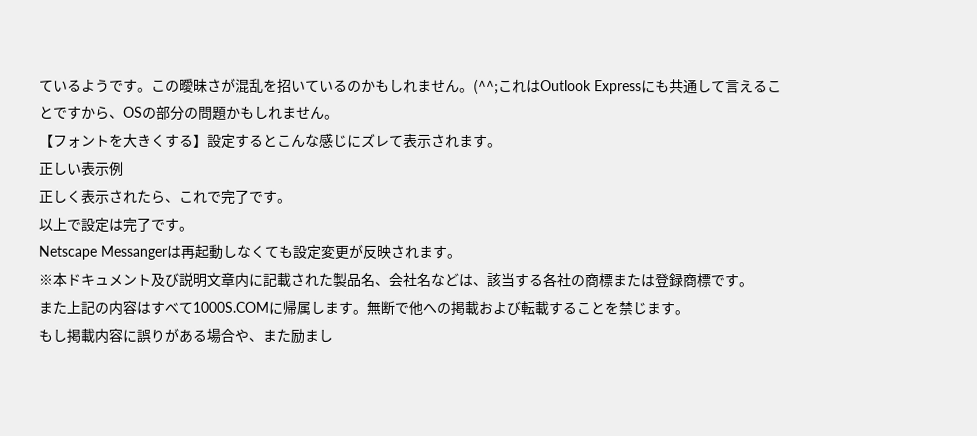ているようです。この曖昧さが混乱を招いているのかもしれません。(^^;これはOutlook Expressにも共通して言えることですから、OSの部分の問題かもしれません。
【フォントを大きくする】設定するとこんな感じにズレて表示されます。
正しい表示例
正しく表示されたら、これで完了です。
以上で設定は完了です。
Netscape Messangerは再起動しなくても設定変更が反映されます。
※本ドキュメント及び説明文章内に記載された製品名、会社名などは、該当する各社の商標または登録商標です。
また上記の内容はすべて1000S.COMに帰属します。無断で他への掲載および転載することを禁じます。
もし掲載内容に誤りがある場合や、また励まし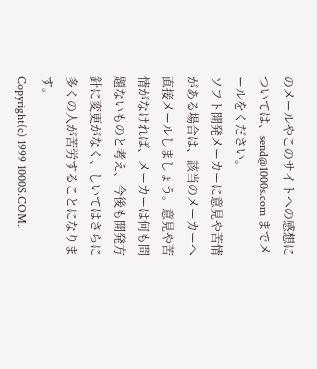のメールやこのサイトへの感想については、send@1000s.com までメールをください。
ソフト開発メーカーに意見や苦情がある場合は、該当のメーカーへ直接メールしましょう。意見や苦情がなければ、メーカーは何も問題ないものと考え、今後も開発方針に変更がなく、しいてはさらに多くの人が苦労することになります。
Copyright(c) 1999 1000S.COM.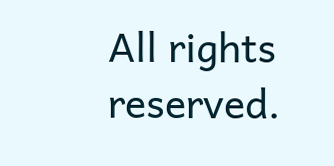All rights reserved.